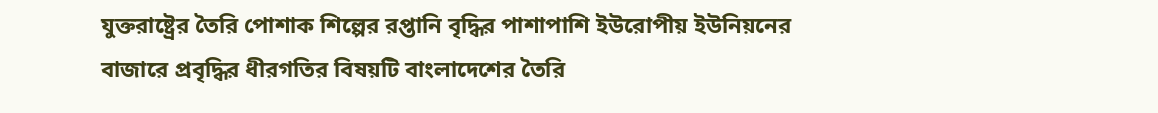যুক্তরাষ্ট্রের তৈরি পোশাক শিল্পের রপ্তানি বৃদ্ধির পাশাপাশি ইউরোপীয় ইউনিয়নের বাজারে প্রবৃদ্ধির ধীরগতির বিষয়টি বাংলাদেশের তৈরি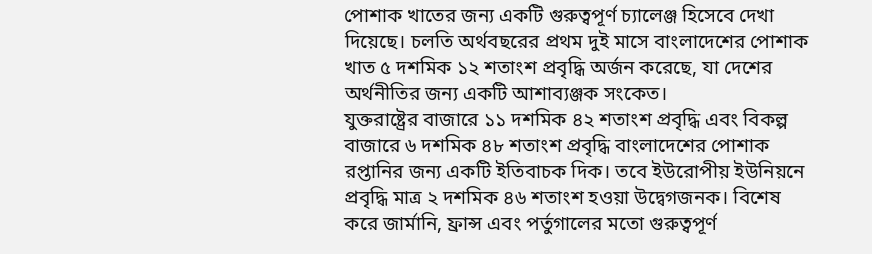পোশাক খাতের জন্য একটি গুরুত্বপূর্ণ চ্যালেঞ্জ হিসেবে দেখা দিয়েছে। চলতি অর্থবছরের প্রথম দুই মাসে বাংলাদেশের পোশাক খাত ৫ দশমিক ১২ শতাংশ প্রবৃদ্ধি অর্জন করেছে, যা দেশের অর্থনীতির জন্য একটি আশাব্যঞ্জক সংকেত।
যুক্তরাষ্ট্রের বাজারে ১১ দশমিক ৪২ শতাংশ প্রবৃদ্ধি এবং বিকল্প বাজারে ৬ দশমিক ৪৮ শতাংশ প্রবৃদ্ধি বাংলাদেশের পোশাক রপ্তানির জন্য একটি ইতিবাচক দিক। তবে ইউরোপীয় ইউনিয়নে প্রবৃদ্ধি মাত্র ২ দশমিক ৪৬ শতাংশ হওয়া উদ্বেগজনক। বিশেষ করে জার্মানি, ফ্রান্স এবং পর্তুগালের মতো গুরুত্বপূর্ণ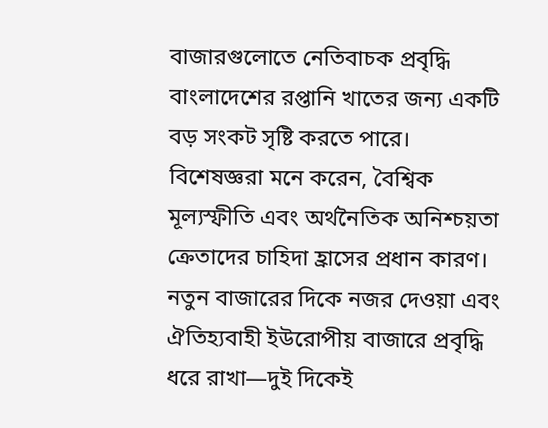বাজারগুলোতে নেতিবাচক প্রবৃদ্ধি বাংলাদেশের রপ্তানি খাতের জন্য একটি বড় সংকট সৃষ্টি করতে পারে।
বিশেষজ্ঞরা মনে করেন, বৈশ্বিক মূল্যস্ফীতি এবং অর্থনৈতিক অনিশ্চয়তা ক্রেতাদের চাহিদা হ্রাসের প্রধান কারণ। নতুন বাজারের দিকে নজর দেওয়া এবং ঐতিহ্যবাহী ইউরোপীয় বাজারে প্রবৃদ্ধি ধরে রাখা—দুই দিকেই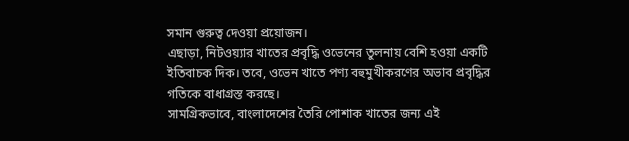সমান গুরুত্ব দেওয়া প্রয়োজন।
এছাড়া, নিটওয়্যার খাতের প্রবৃদ্ধি ওভেনের তুলনায় বেশি হওয়া একটি ইতিবাচক দিক। তবে, ওভেন খাতে পণ্য বহুমুখীকরণের অভাব প্রবৃদ্ধির গতিকে বাধাগ্রস্ত করছে।
সামগ্রিকভাবে, বাংলাদেশের তৈরি পোশাক খাতের জন্য এই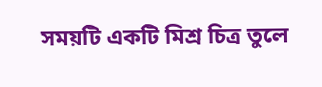সময়টি একটি মিশ্র চিত্র তুলে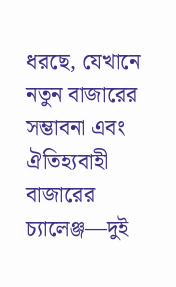ধরছে, যেখানে নতুন বাজারের সম্ভাবনা এবং ঐতিহ্যবাহী বাজারের চ্যালেঞ্জ—দুই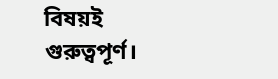বিষয়ই গুরুত্বপূর্ণ।